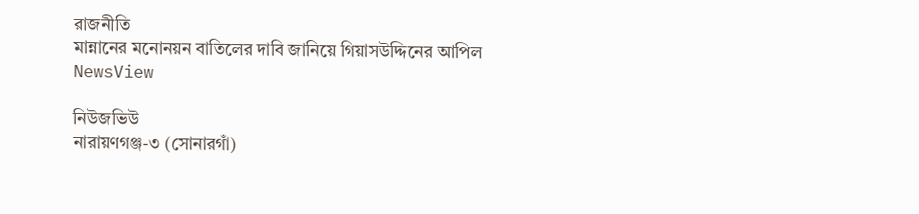রাজনীতি
মান্নানের মনোনয়ন বাতিলের দাবি জানিয়ে গিয়াসউদ্দিনের আপিল
NewsView

নিউজভিউ
নারায়ণগঞ্জ-৩ (সোনারগাঁ)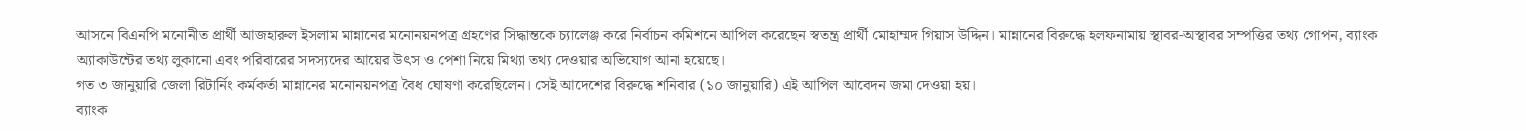আসনে বিএনপি মনোনীত প্রার্থী আজহারুল ইসলাম মান্নানের মনোনয়নপত্র গ্রহণের সিদ্ধান্তকে চ্যালেঞ্জ করে নির্বাচন কমিশনে আপিল করেছেন স্বতন্ত্র প্রার্থী মোহাম্মদ গিয়াস উদ্দিন। মান্নানের বিরুদ্ধে হলফনামায় স্থাবর-অস্থাবর সম্পত্তির তথ্য গোপন, ব্যাংক অ্যাকাউন্টের তথ্য লুকানো এবং পরিবারের সদস্যদের আয়ের উৎস ও পেশা নিয়ে মিথ্যা তথ্য দেওয়ার অভিযোগ আনা হয়েছে।
গত ৩ জানুয়ারি জেলা রিটার্নিং কর্মকর্তা মান্নানের মনোনয়নপত্র বৈধ ঘোষণা করেছিলেন। সেই আদেশের বিরুদ্ধে শনিবার (১০ জানুয়ারি) এই আপিল আবেদন জমা দেওয়া হয়।
ব্যাংক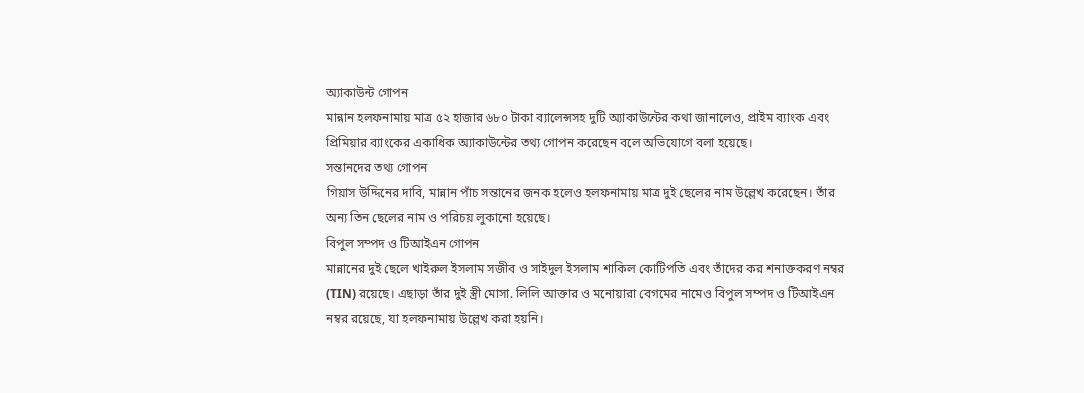অ্যাকাউন্ট গোপন
মান্নান হলফনামায় মাত্র ৫২ হাজার ৬৮০ টাকা ব্যালেন্সসহ দুটি অ্যাকাউন্টের কথা জানালেও, প্রাইম ব্যাংক এবং প্রিমিয়ার ব্যাংকের একাধিক অ্যাকাউন্টের তথ্য গোপন করেছেন বলে অভিযোগে বলা হয়েছে।
সন্তানদের তথ্য গোপন
গিয়াস উদ্দিনের দাবি, মান্নান পাঁচ সন্তানের জনক হলেও হলফনামায় মাত্র দুই ছেলের নাম উল্লেখ করেছেন। তাঁর অন্য তিন ছেলের নাম ও পরিচয় লুকানো হয়েছে।
বিপুল সম্পদ ও টিআইএন গোপন
মান্নানের দুই ছেলে খাইরুল ইসলাম সজীব ও সাইদুল ইসলাম শাকিল কোটিপতি এবং তাঁদের কর শনাক্তকরণ নম্বর (TIN) রয়েছে। এছাড়া তাঁর দুই স্ত্রী মোসা. লিলি আক্তার ও মনোয়ারা বেগমের নামেও বিপুল সম্পদ ও টিআইএন নম্বর রয়েছে, যা হলফনামায় উল্লেখ করা হয়নি।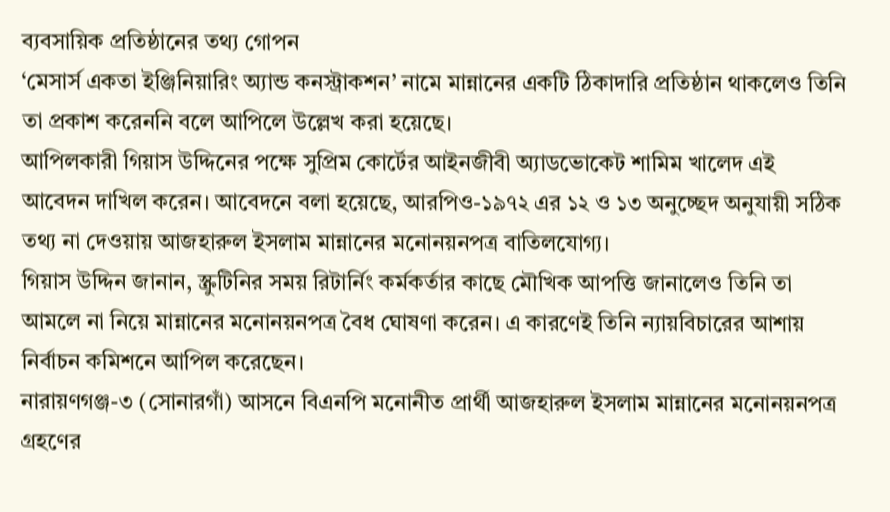ব্যবসায়িক প্রতিষ্ঠানের তথ্য গোপন
‘মেসার্স একতা ইঞ্জিনিয়ারিং অ্যান্ড কনস্ট্রাকশন’ নামে মান্নানের একটি ঠিকাদারি প্রতিষ্ঠান থাকলেও তিনি তা প্রকাশ করেননি বলে আপিলে উল্লেখ করা হয়েছে।
আপিলকারী গিয়াস উদ্দিনের পক্ষে সুপ্রিম কোর্টের আইনজীবী অ্যাডভোকেট শামিম খালেদ এই আবেদন দাখিল করেন। আবেদনে বলা হয়েছে, আরপিও-১৯৭২ এর ১২ ও ১৩ অনুচ্ছেদ অনুযায়ী সঠিক তথ্য না দেওয়ায় আজহারুল ইসলাম মান্নানের মনোনয়নপত্র বাতিলযোগ্য।
গিয়াস উদ্দিন জানান, স্ক্রুটিনির সময় রিটার্নিং কর্মকর্তার কাছে মৌখিক আপত্তি জানালেও তিনি তা আমলে না নিয়ে মান্নানের মনোনয়নপত্র বৈধ ঘোষণা করেন। এ কারণেই তিনি ন্যায়বিচারের আশায় নির্বাচন কমিশনে আপিল করেছেন।
নারায়ণগঞ্জ-৩ (সোনারগাঁ) আসনে বিএনপি মনোনীত প্রার্থী আজহারুল ইসলাম মান্নানের মনোনয়নপত্র গ্রহণের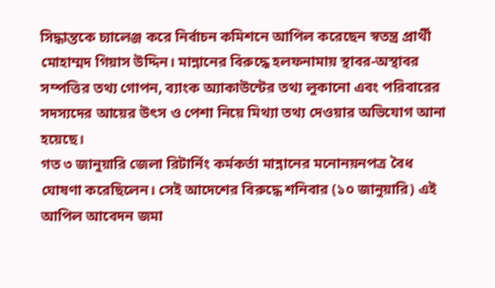সিদ্ধান্তকে চ্যালেঞ্জ করে নির্বাচন কমিশনে আপিল করেছেন স্বতন্ত্র প্রার্থী মোহাম্মদ গিয়াস উদ্দিন। মান্নানের বিরুদ্ধে হলফনামায় স্থাবর-অস্থাবর সম্পত্তির তথ্য গোপন, ব্যাংক অ্যাকাউন্টের তথ্য লুকানো এবং পরিবারের সদস্যদের আয়ের উৎস ও পেশা নিয়ে মিথ্যা তথ্য দেওয়ার অভিযোগ আনা হয়েছে।
গত ৩ জানুয়ারি জেলা রিটার্নিং কর্মকর্তা মান্নানের মনোনয়নপত্র বৈধ ঘোষণা করেছিলেন। সেই আদেশের বিরুদ্ধে শনিবার (১০ জানুয়ারি) এই আপিল আবেদন জমা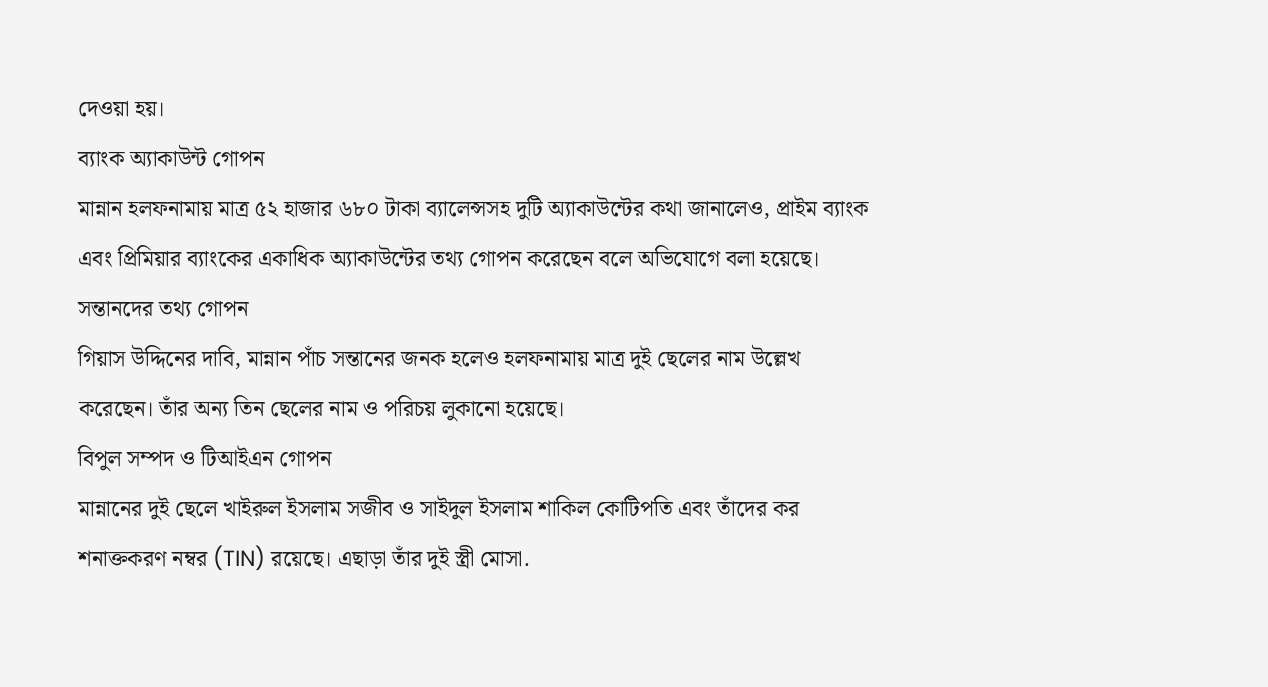দেওয়া হয়।
ব্যাংক অ্যাকাউন্ট গোপন
মান্নান হলফনামায় মাত্র ৫২ হাজার ৬৮০ টাকা ব্যালেন্সসহ দুটি অ্যাকাউন্টের কথা জানালেও, প্রাইম ব্যাংক এবং প্রিমিয়ার ব্যাংকের একাধিক অ্যাকাউন্টের তথ্য গোপন করেছেন বলে অভিযোগে বলা হয়েছে।
সন্তানদের তথ্য গোপন
গিয়াস উদ্দিনের দাবি, মান্নান পাঁচ সন্তানের জনক হলেও হলফনামায় মাত্র দুই ছেলের নাম উল্লেখ করেছেন। তাঁর অন্য তিন ছেলের নাম ও পরিচয় লুকানো হয়েছে।
বিপুল সম্পদ ও টিআইএন গোপন
মান্নানের দুই ছেলে খাইরুল ইসলাম সজীব ও সাইদুল ইসলাম শাকিল কোটিপতি এবং তাঁদের কর শনাক্তকরণ নম্বর (TIN) রয়েছে। এছাড়া তাঁর দুই স্ত্রী মোসা.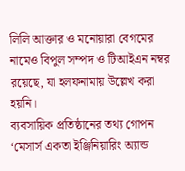লিলি আক্তার ও মনোয়ারা বেগমের নামেও বিপুল সম্পদ ও টিআইএন নম্বর রয়েছে, যা হলফনামায় উল্লেখ করা হয়নি।
ব্যবসায়িক প্রতিষ্ঠানের তথ্য গোপন
‘মেসার্স একতা ইঞ্জিনিয়ারিং অ্যান্ড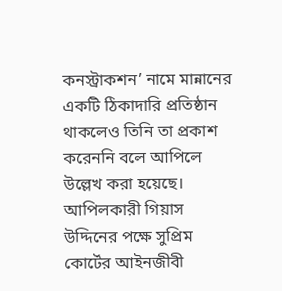কনস্ট্রাকশন’ নামে মান্নানের একটি ঠিকাদারি প্রতিষ্ঠান থাকলেও তিনি তা প্রকাশ করেননি বলে আপিলে উল্লেখ করা হয়েছে।
আপিলকারী গিয়াস উদ্দিনের পক্ষে সুপ্রিম কোর্টের আইনজীবী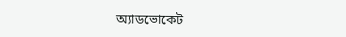অ্যাডভোকেট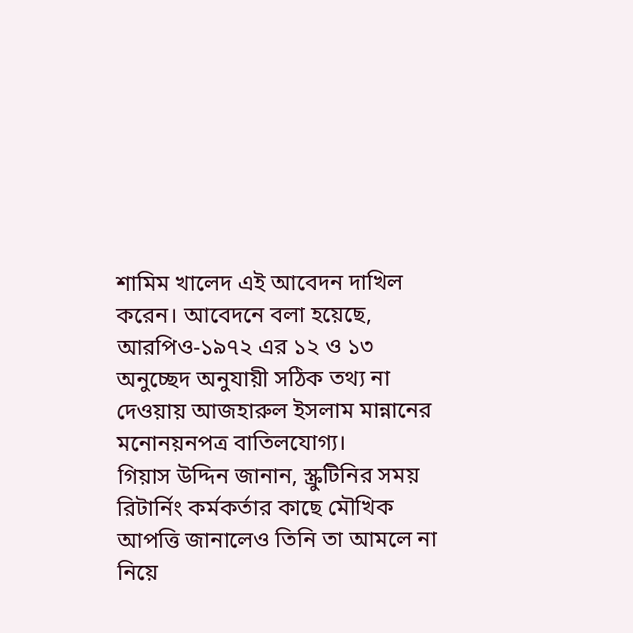শামিম খালেদ এই আবেদন দাখিল করেন। আবেদনে বলা হয়েছে, আরপিও-১৯৭২ এর ১২ ও ১৩ অনুচ্ছেদ অনুযায়ী সঠিক তথ্য না দেওয়ায় আজহারুল ইসলাম মান্নানের মনোনয়নপত্র বাতিলযোগ্য।
গিয়াস উদ্দিন জানান, স্ক্রুটিনির সময় রিটার্নিং কর্মকর্তার কাছে মৌখিক আপত্তি জানালেও তিনি তা আমলে না নিয়ে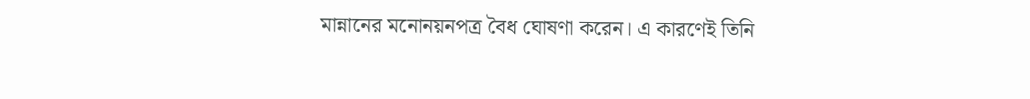মান্নানের মনোনয়নপত্র বৈধ ঘোষণা করেন। এ কারণেই তিনি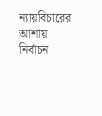ন্যায়বিচারের আশায় নির্বাচন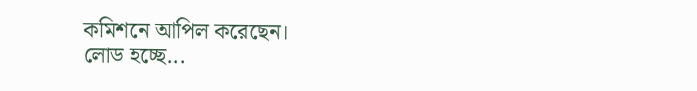কমিশনে আপিল করেছেন।
লোড হচ্ছে...